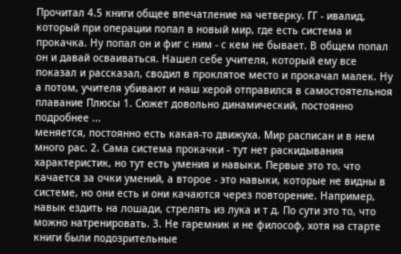Прочитал 4.5 книги общее впечатление на четверку. ГГ - ивалид, который при операции попал в новый мир, где есть система и прокачка. Ну попал он и фиг с ним - с кем не бывает. В общем попал он и давай осваиваться. Нашел себе учителя, который ему все показал и рассказал, сводил в проклятое место и прокачал малек. Ну а потом, учителя убивают и наш херой отправился в самостоятельноя плавание Плюсы 1. Сюжет довольно динамический, постоянно
подробнее ...
меняется, постоянно есть какая-то движуха. Мир расписан и в нем много рас. 2. Сама система прокачки - тут нет раскидывания характеристик, но тут есть умения и навыки. Первые это то, что качается за очки умений, а второе - это навыки, которые не видны в системе, но они есть и они качаются через повторение. Например, навык ездить на лошади, стрелять из лука и т д. По сути это то, что можно натренировать. 3. Не гаремник и не философ, хотя на старте книги были подозрительные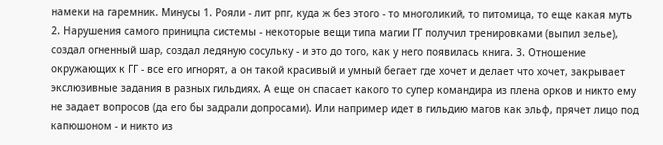намеки на гаремник. Минусы 1. Рояли - лит рпг, куда ж без этого - то многоликий, то питомица, то еще какая муть 2. Нарушения самого приницпа системы - некоторые вещи типа магии ГГ получил тренировками (выпил зелье), создал огненный шар, создал ледяную сосульку - и это до того, как у него появилась книга. 3. Отношение окружающих к ГГ - все его игнорят, а он такой красивый и умный бегает где хочет и делает что хочет, закрывает экслюзивные задания в разных гильдиях. А еще он спасает какого то супер командира из плена орков и никто ему не задает вопросов (да его бы задрали допросами). Или например идет в гильдию магов как эльф, прячет лицо под капюшоном - и никто из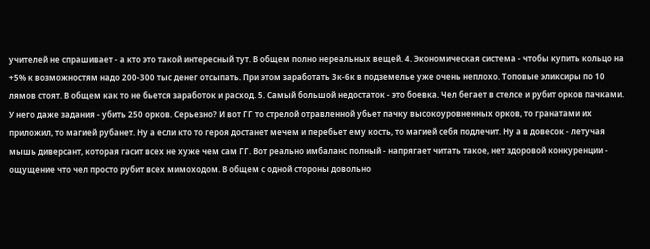учителей не спрашивает - а кто это такой интересный тут. В общем полно нереальных вещей. 4. Экономическая система - чтобы купить кольцо на +5% к возможностям надо 200-300 тыс денег отсыпать. При этом заработать 3к-6к в подземелье уже очень неплохо. Топовые эликсиры по 10 лямов стоят. В общем как то не бьется заработок и расход. 5. Самый большой недостаток - это боевка. Чел бегает в стелсе и рубит орков пачками. У него даже задания - убить 250 орков. Серьезно? И вот ГГ то стрелой отравленной убьет пачку высокоуровненных орков, то гранатами их приложил, то магией рубанет. Ну а если кто то героя достанет мечем и перебьет ему кость, то магией себя подлечит. Ну а в довесок - летучая мышь диверсант, которая гасит всех не хуже чем сам ГГ. Вот реально имбаланс полный - напрягает читать такое, нет здоровой конкуренции - ощущение что чел просто рубит всех мимоходом. В общем с одной стороны довольно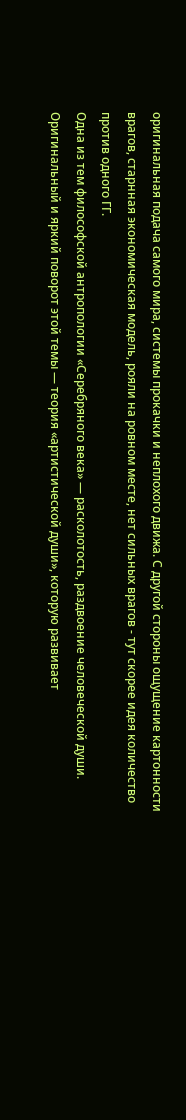оригинальная подача самого мира, системы прокачки и неплохого движа. С другой стороны ощущение картонности врагов, старнная экономическая модель, рояли на ровном месте, нет сильных врагов - тут скорее идея количество против одного ГГ.
Одна из тем философской антропологии «Серебряного века» — расколотость, раздвоение человеческой души. Оригинальный и яркий поворот этой темы — теория «артистической души», которую развивает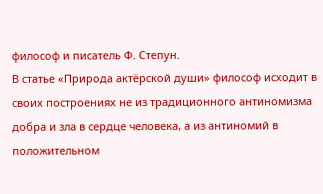философ и писатель Ф. Степун.
В статье «Природа актёрской души» философ исходит в своих построениях не из традиционного антиномизма добра и зла в сердце человека, а из антиномий в положительном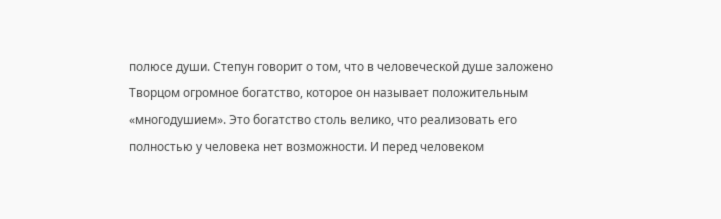полюсе души. Степун говорит о том, что в человеческой душе заложено Творцом огромное богатство, которое он называет положительным «многодушием». Это богатство столь велико, что реализовать его полностью у человека нет возможности. И перед человеком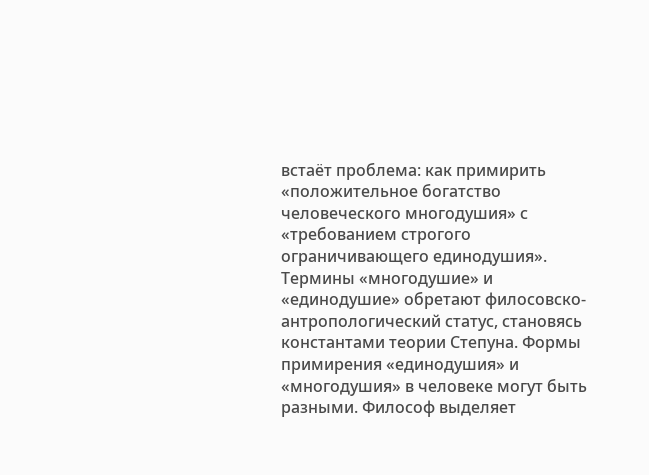встаёт проблема: как примирить «положительное богатство человеческого многодушия» с «требованием строгого ограничивающего единодушия». Термины «многодушие» и «единодушие» обретают филосовско-антропологический статус, становясь константами теории Степуна. Формы примирения «единодушия» и «многодушия» в человеке могут быть разными. Философ выделяет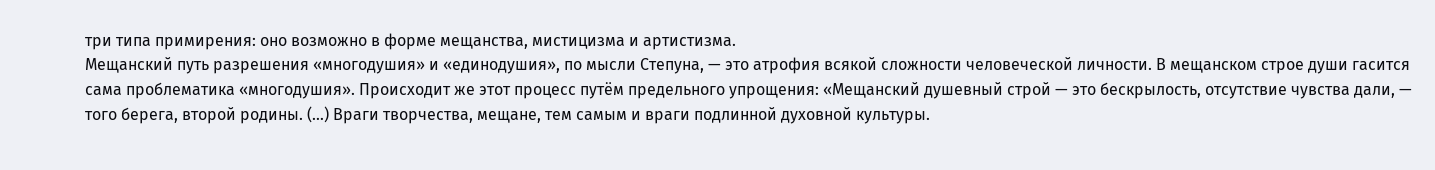три типа примирения: оно возможно в форме мещанства, мистицизма и артистизма.
Мещанский путь разрешения «многодушия» и «единодушия», по мысли Степуна, — это атрофия всякой сложности человеческой личности. В мещанском строе души гасится сама проблематика «многодушия». Происходит же этот процесс путём предельного упрощения: «Мещанский душевный строй — это бескрылость, отсутствие чувства дали, — того берега, второй родины. (…) Враги творчества, мещане, тем самым и враги подлинной духовной культуры.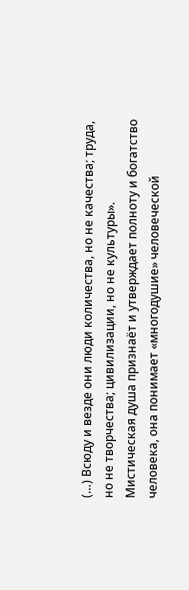(…) Всюду и везде они люди количества, но не качества; труда, но не творчества; цивилизации, но не культуры».
Мистическая душа признаёт и утверждает полноту и богатство человека, она понимает «многодушие» человеческой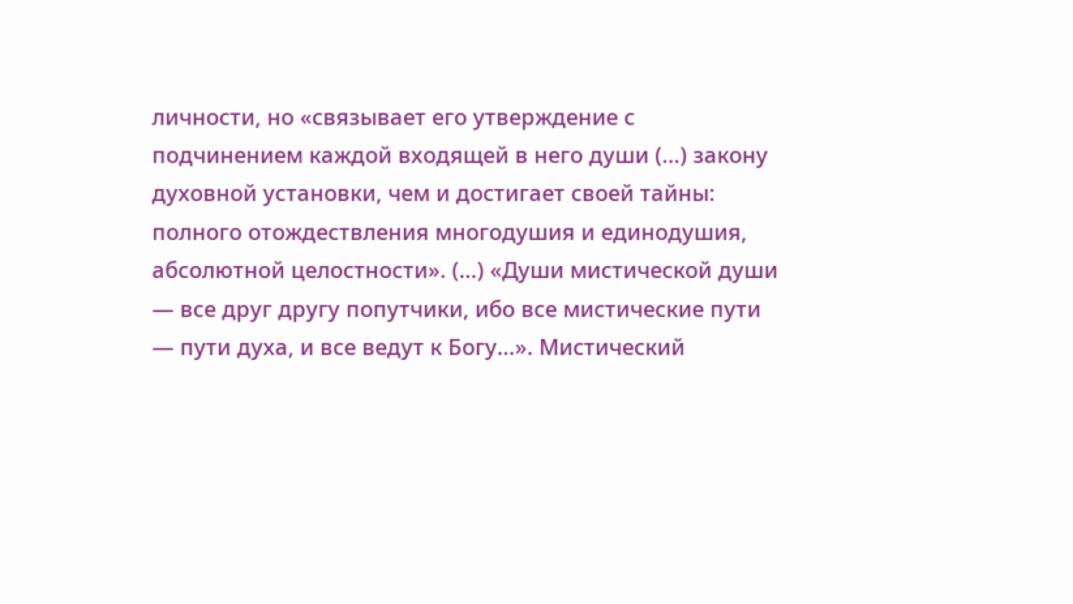личности, но «связывает его утверждение с подчинением каждой входящей в него души (…) закону духовной установки, чем и достигает своей тайны: полного отождествления многодушия и единодушия, абсолютной целостности». (…) «Души мистической души — все друг другу попутчики, ибо все мистические пути — пути духа, и все ведут к Богу…». Мистический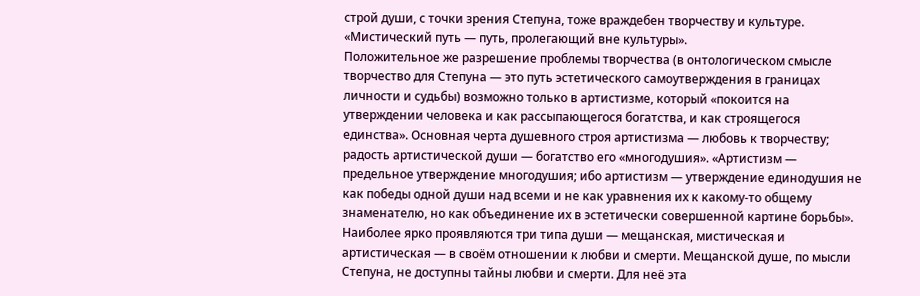строй души, с точки зрения Степуна, тоже враждебен творчеству и культуре. «Мистический путь — путь, пролегающий вне культуры».
Положительное же разрешение проблемы творчества (в онтологическом смысле творчество для Степуна — это путь эстетического самоутверждения в границах личности и судьбы) возможно только в артистизме, который «покоится на утверждении человека и как рассыпающегося богатства, и как строящегося единства». Основная черта душевного строя артистизма — любовь к творчеству; радость артистической души — богатство его «многодушия». «Артистизм — предельное утверждение многодушия; ибо артистизм — утверждение единодушия не как победы одной души над всеми и не как уравнения их к какому-то общему знаменателю, но как объединение их в эстетически совершенной картине борьбы».
Наиболее ярко проявляются три типа души — мещанская, мистическая и артистическая — в своём отношении к любви и смерти. Мещанской душе, по мысли Степуна, не доступны тайны любви и смерти. Для неё эта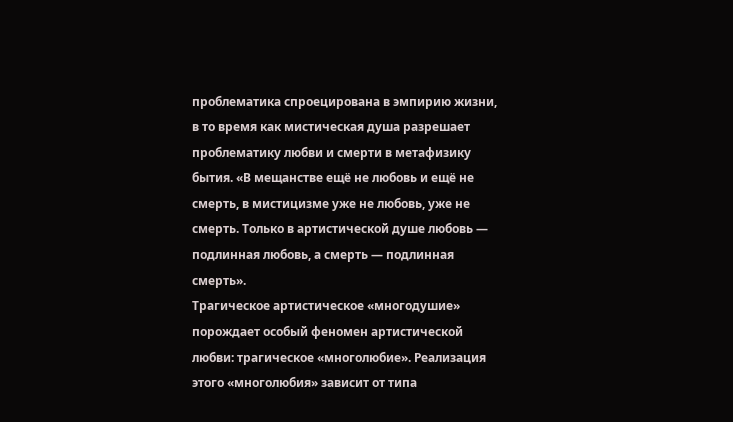проблематика спроецирована в эмпирию жизни, в то время как мистическая душа разрешает проблематику любви и смерти в метафизику бытия. «В мещанстве ещё не любовь и ещё не смерть, в мистицизме уже не любовь, уже не смерть. Только в артистической душе любовь — подлинная любовь, а смерть — подлинная смерть».
Трагическое артистическое «многодушие» порождает особый феномен артистической любви: трагическое «многолюбие». Реализация этого «многолюбия» зависит от типа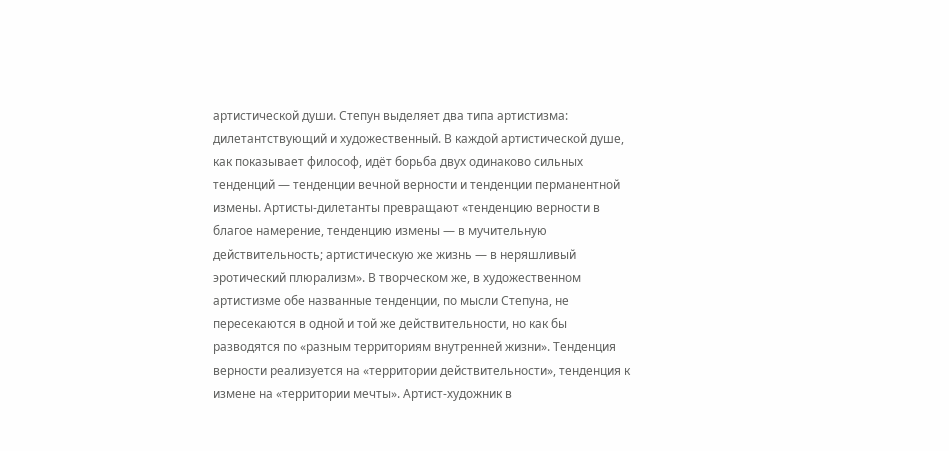артистической души. Степун выделяет два типа артистизма: дилетантствующий и художественный. В каждой артистической душе, как показывает философ, идёт борьба двух одинаково сильных тенденций — тенденции вечной верности и тенденции перманентной измены. Артисты-дилетанты превращают «тенденцию верности в благое намерение, тенденцию измены — в мучительную действительность; артистическую же жизнь — в неряшливый эротический плюрализм». В творческом же, в художественном артистизме обе названные тенденции, по мысли Степуна, не пересекаются в одной и той же действительности, но как бы разводятся по «разным территориям внутренней жизни». Тенденция верности реализуется на «территории действительности», тенденция к измене на «территории мечты». Артист-художник в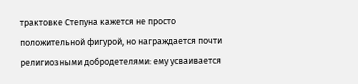трактовке Степуна кажется не просто положительной фигурой, но награждается почти религиозными добродетелями: ему усваивается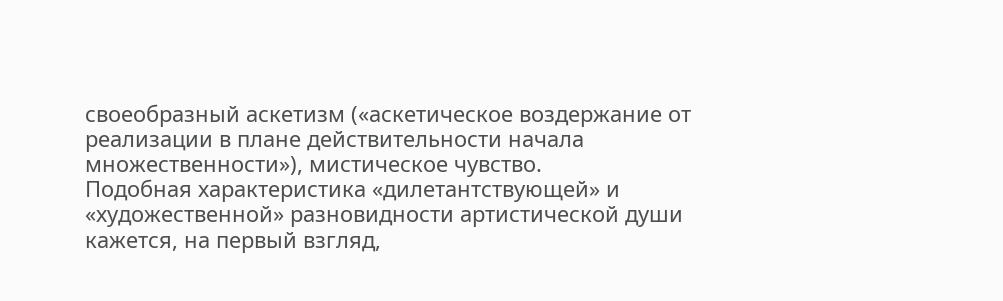своеобразный аскетизм («аскетическое воздержание от реализации в плане действительности начала множественности»), мистическое чувство.
Подобная характеристика «дилетантствующей» и «художественной» разновидности артистической души кажется, на первый взгляд,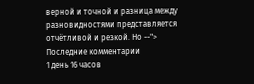верной и точной и разница между разновидностями представляется отчётливой и резкой. Но --">
Последние комментарии
1 день 16 часов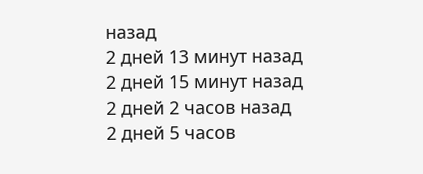назад
2 дней 13 минут назад
2 дней 15 минут назад
2 дней 2 часов назад
2 дней 5 часов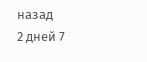назад
2 дней 7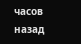часов назад